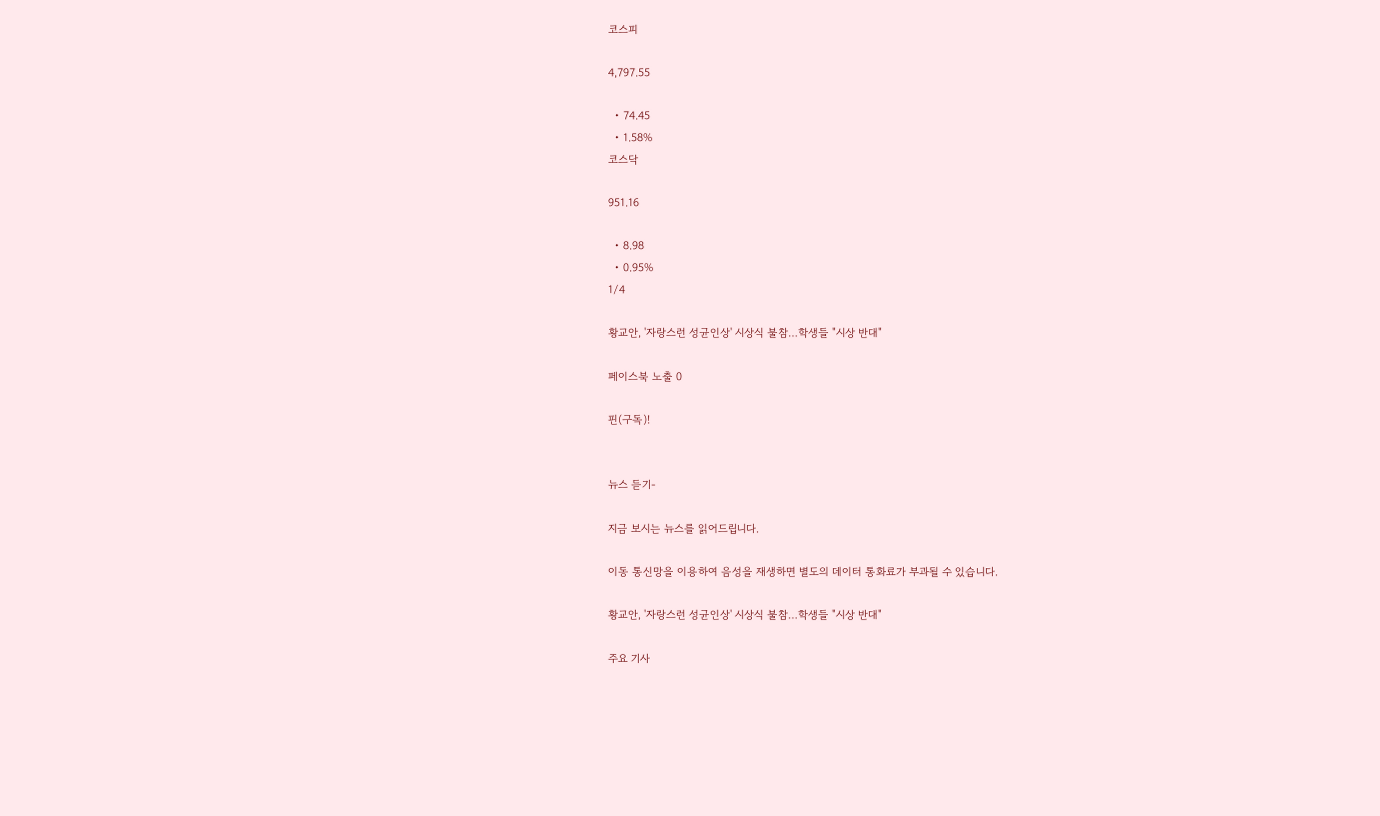코스피

4,797.55

  • 74.45
  • 1.58%
코스닥

951.16

  • 8.98
  • 0.95%
1/4

황교안, '자랑스런 성균인상' 시상식 불참…학생들 "시상 반대"

페이스북 노출 0

핀(구독)!


뉴스 듣기-

지금 보시는 뉴스를 읽어드립니다.

이동 통신망을 이용하여 음성을 재생하면 별도의 데이터 통화료가 부과될 수 있습니다.

황교안, '자랑스런 성균인상' 시상식 불참…학생들 "시상 반대"

주요 기사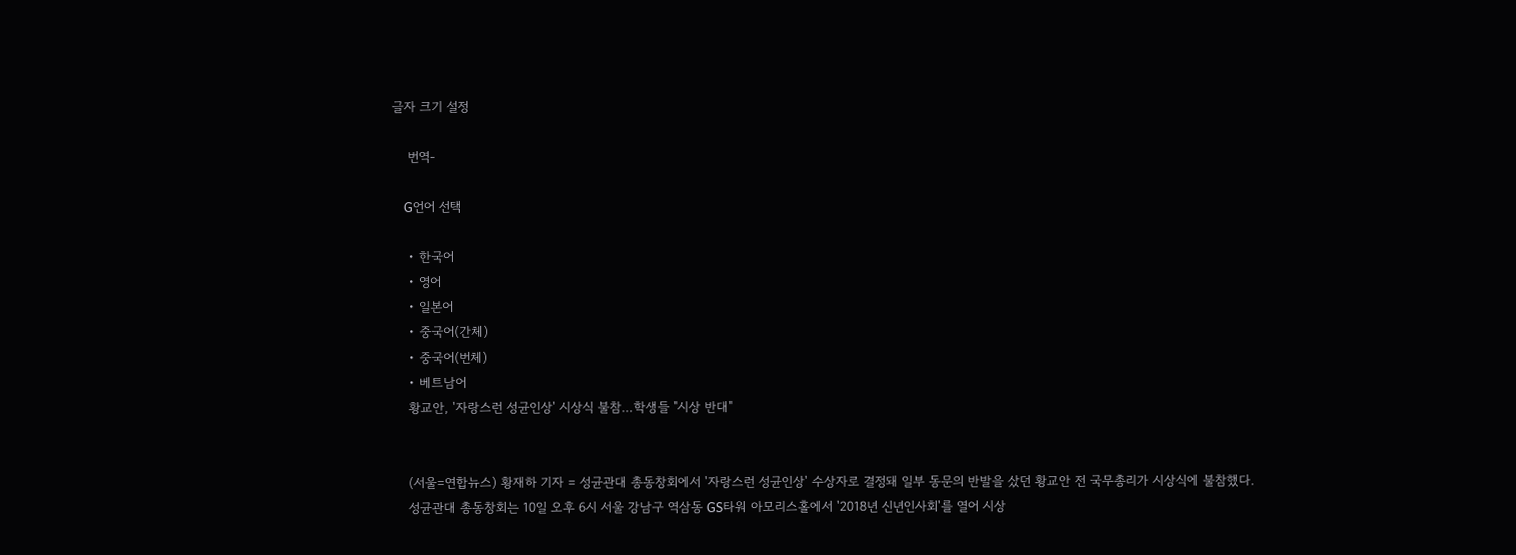글자 크기 설정

    번역-

    G언어 선택

    • 한국어
    • 영어
    • 일본어
    • 중국어(간체)
    • 중국어(번체)
    • 베트남어
    황교안, '자랑스런 성균인상' 시상식 불참…학생들 "시상 반대"


    (서울=연합뉴스) 황재하 기자 = 성균관대 총동창회에서 '자랑스런 성균인상' 수상자로 결정돼 일부 동문의 반발을 샀던 황교안 전 국무총리가 시상식에 불참했다.
    성균관대 총동창회는 10일 오후 6시 서울 강남구 역삼동 GS타워 아모리스홀에서 '2018년 신년인사회'를 열어 시상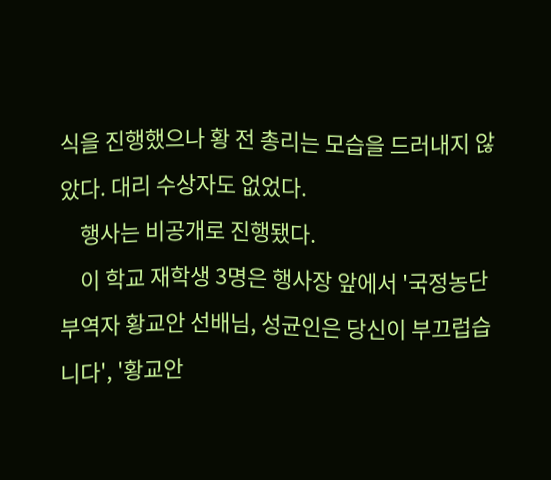식을 진행했으나 황 전 총리는 모습을 드러내지 않았다. 대리 수상자도 없었다.
    행사는 비공개로 진행됐다.
    이 학교 재학생 3명은 행사장 앞에서 '국정농단 부역자 황교안 선배님, 성균인은 당신이 부끄럽습니다', '황교안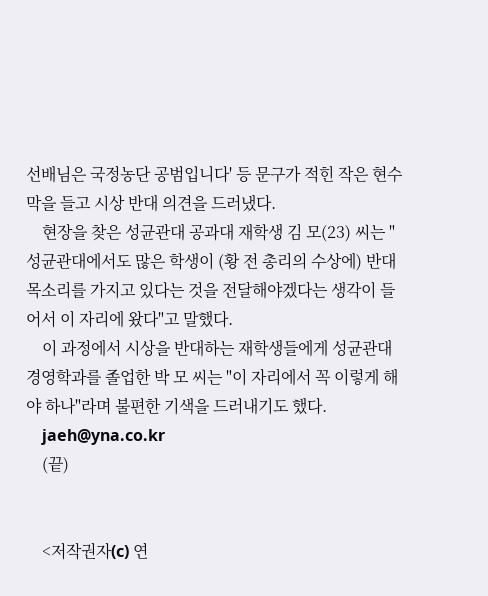선배님은 국정농단 공범입니다' 등 문구가 적힌 작은 현수막을 들고 시상 반대 의견을 드러냈다.
    현장을 찾은 성균관대 공과대 재학생 김 모(23) 씨는 "성균관대에서도 많은 학생이 (황 전 총리의 수상에) 반대 목소리를 가지고 있다는 것을 전달해야겠다는 생각이 들어서 이 자리에 왔다"고 말했다.
    이 과정에서 시상을 반대하는 재학생들에게 성균관대 경영학과를 졸업한 박 모 씨는 "이 자리에서 꼭 이렇게 해야 하나"라며 불편한 기색을 드러내기도 했다.
    jaeh@yna.co.kr
    (끝)


    <저작권자(c) 연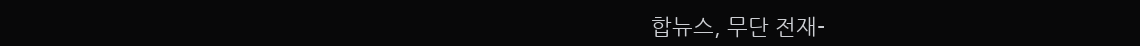합뉴스, 무단 전재-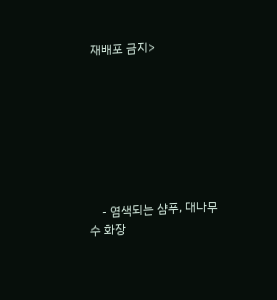재배포 금지>








    - 염색되는 샴푸, 대나무수 화장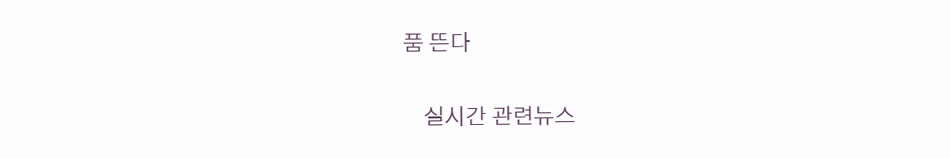품 뜬다

    실시간 관련뉴스